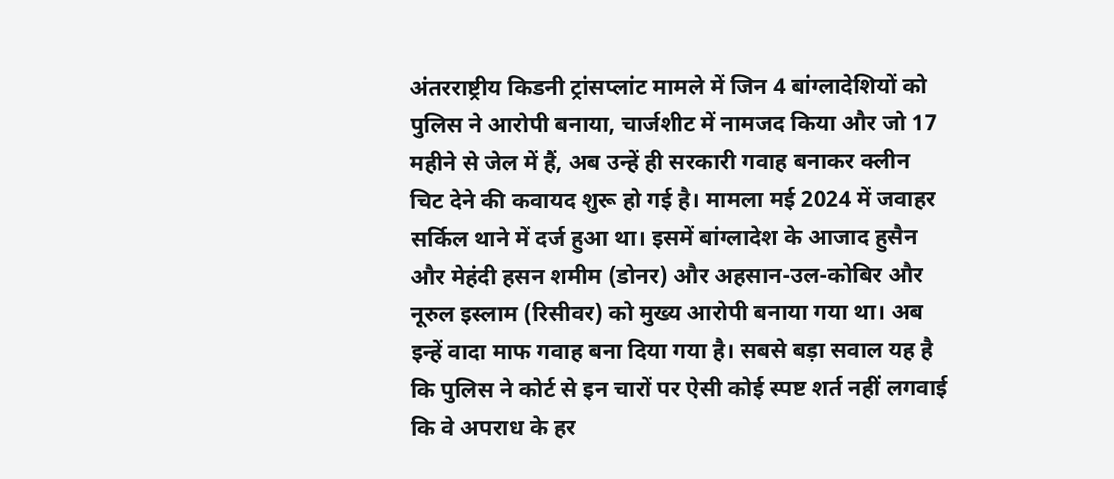अंतरराष्ट्रीय किडनी ट्रांसप्लांट मामले में जिन 4 बांग्लादेशियों को पुलिस ने आरोपी बनाया, चार्जशीट में नामजद किया और जो 17 महीने से जेल में हैं, अब उन्हें ही सरकारी गवाह बनाकर क्लीन चिट देने की कवायद शुरू हो गई है। मामला मई 2024 में जवाहर सर्किल थाने में दर्ज हुआ था। इसमें बांग्लादेश के आजाद हुसैन और मेहंदी हसन शमीम (डोनर) और अहसान-उल-कोबिर और नूरुल इस्लाम (रिसीवर) को मुख्य आरोपी बनाया गया था। अब इन्हें वादा माफ गवाह बना दिया गया है। सबसे बड़ा सवाल यह है कि पुलिस ने कोर्ट से इन चारों पर ऐसी कोई स्पष्ट शर्त नहीं लगवाई कि वे अपराध के हर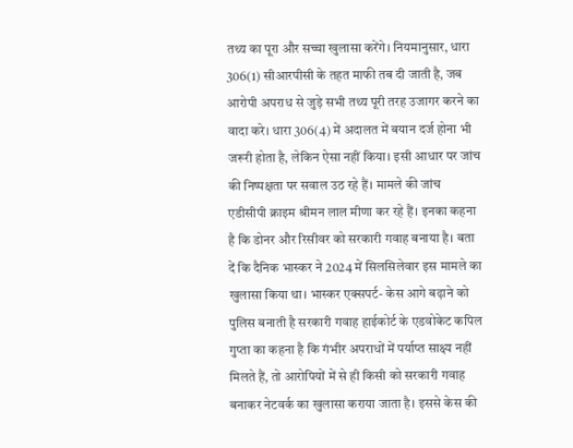तथ्य का पूरा और सच्चा खुलासा करेंगे। नियमानुसार, धारा 306(1) सीआरपीसी के तहत माफी तब दी जाती है, जब आरोपी अपराध से जुड़े सभी तथ्य पूरी तरह उजागर करने का वादा करे। धारा 306(4) में अदालत में बयान दर्ज होना भी जरूरी होता है, लेकिन ऐसा नहीं किया। इसी आधार पर जांच की निष्पक्षता पर सवाल उठ रहे हैं। मामले की जांच एडीसीपी क्राइम श्रीमन लाल मीणा कर रहे हैं। इनका कहना है कि डोनर और रिसीवर को सरकारी गवाह बनाया है। बता दें कि दैनिक भास्कर ने 2024 में सिलसिलेवार इस मामले का खुलासा किया था। भास्कर एक्सपर्ट- केस आगे बढ़ाने को पुलिस बनाती है सरकारी गवाह हाईकोर्ट के एडवोकेट कपिल गुप्ता का कहना है कि गंभीर अपराधों में पर्याप्त साक्ष्य नहीं मिलते हैं, तो आरोपियों में से ही किसी को सरकारी गवाह बनाकर नेटवर्क का खुलासा कराया जाता है। इससे केस की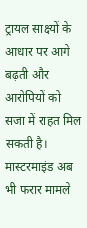ट्रायल साक्ष्यों के आधार पर आगे बढ़ती और आरोपियों को सजा में राहत मिल सकती है। मास्टरमाइंड अब भी फरार मामले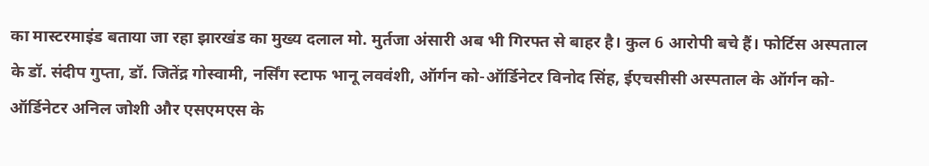का मास्टरमाइंड बताया जा रहा झारखंड का मुख्य दलाल मो. मुर्तजा अंसारी अब भी गिरफ्त से बाहर है। कुल 6 आरोपी बचे हैं। फोर्टिस अस्पताल के डॉ. संदीप गुप्ता, डॉ. जितेंद्र गोस्वामी, नर्सिंग स्टाफ भानू लववंशी, ऑर्गन को-ऑर्डिनेटर विनोद सिंह, ईएचसीसी अस्पताल के ऑर्गन को-ऑर्डिनेटर अनिल जोशी और एसएमएस के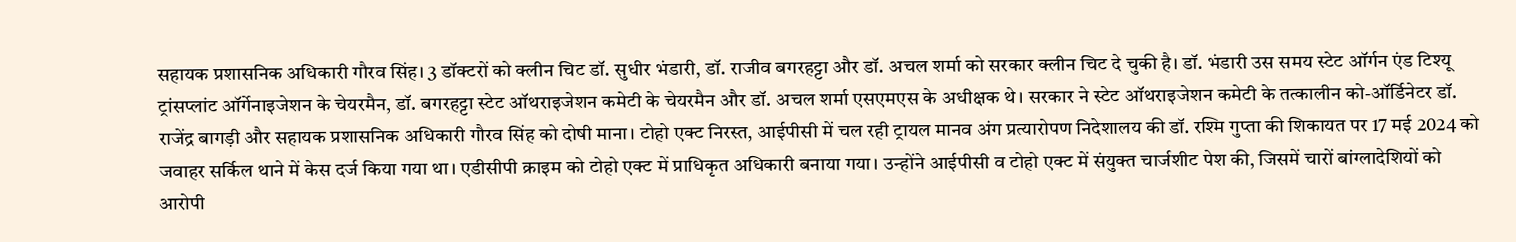सहायक प्रशासनिक अधिकारी गौरव सिंह। 3 डॉक्टरों को क्लीन चिट डॉ. सुधीर भंडारी, डॉ. राजीव बगरहट्टा और डॉ. अचल शर्मा को सरकार क्लीन चिट दे चुकी है। डॉ. भंडारी उस समय स्टेट ऑर्गन एंड टिश्यू ट्रांसप्लांट ऑर्गेनाइजेशन के चेयरमैन, डॉ. बगरहट्टा स्टेट ऑथराइजेशन कमेटी के चेयरमैन और डॉ. अचल शर्मा एसएमएस के अधीक्षक थे। सरकार ने स्टेट ऑथराइजेशन कमेटी के तत्कालीन को-ऑर्डिनेटर डॉ. राजेंद्र बागड़ी और सहायक प्रशासनिक अधिकारी गौरव सिंह को दोषी माना। टोहो एक्ट निरस्त, आईपीसी में चल रही ट्रायल मानव अंग प्रत्यारोपण निदेशालय की डॉ. रश्मि गुप्ता की शिकायत पर 17 मई 2024 को जवाहर सर्किल थाने में केस दर्ज किया गया था। एडीसीपी क्राइम को टोहो एक्ट में प्राधिकृत अधिकारी बनाया गया। उन्होंने आईपीसी व टोहो एक्ट में संयुक्त चार्जशीट पेश की, जिसमें चारों बांग्लादेशियों को आरोपी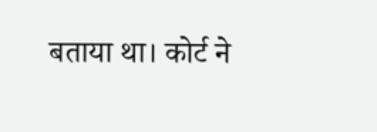बताया था। कोर्ट ने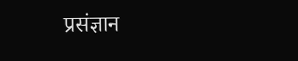प्रसंज्ञान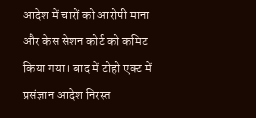आदेश में चारों को आरोपी माना और केस सेशन कोर्ट को कमिट किया गया। बाद में टोहो एक्ट में प्रसंज्ञान आदेश निरस्त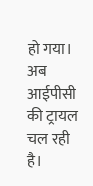हो गया। अब आईपीसी की ट्रायल चल रही है।